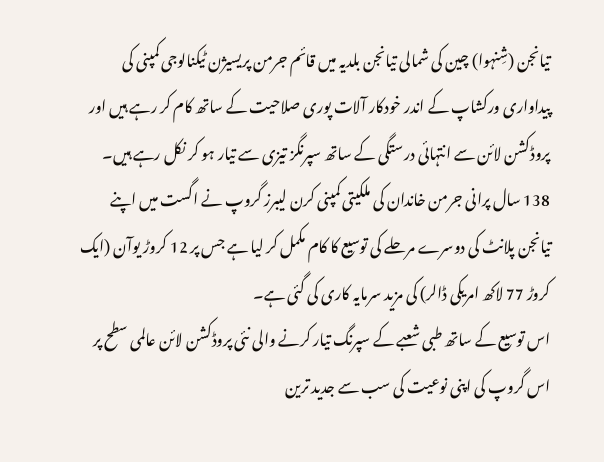تیانجن (شِنہوا) چین کی شمالی تیانجن بلدیہ میں قائم جرمن پریسیژن ٹیکنالوجی کمپنی کی پیداواری ورکشاپ کے اندر خودکار آلات پوری صلاحیت کے ساتھ کام کر رہے ہیں اور پروڈکشن لائن سے انتہائی درستگی کے ساتھ سپرنگز تیزی سے تیار ہو کر نکل رہے ہیں۔
138 سال پرانی جرمن خاندان کی ملکیتی کمپنی کرن لیبرز گروپ نے اگست میں اپنے تیانجن پلانٹ کی دوسرے مرحلے کی توسیع کا کام مکمل کر لیا ہے جس پر 12 کروڑ یوآن (ایک کروڑ 77 لاکھ امریکی ڈالر) کی مزید سرمایہ کاری کی گئی ہے۔
اس توسیع کے ساتھ طبی شعبے کے سپرنگ تیار کرنے والی نئی پروڈکشن لائن عالمی سطح پر اس گروپ کی اپنی نوعیت کی سب سے جدید ترین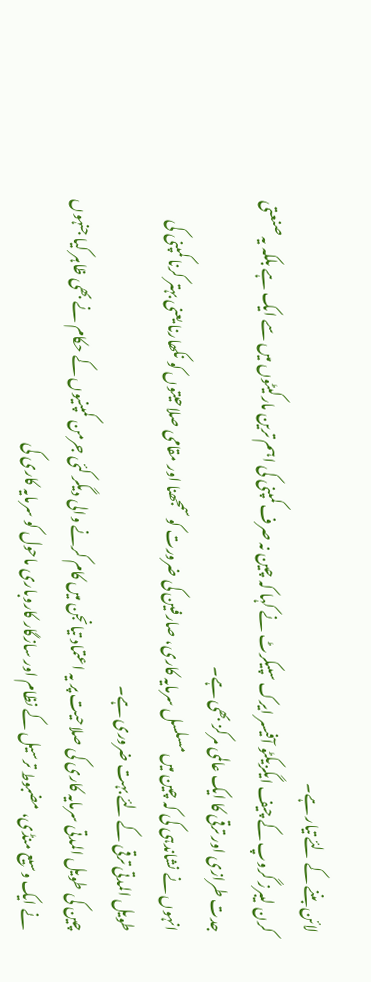لائن بننے کے لئے تیار ہے۔
کرن لیبرز گروپ کے چیف ایگزیکٹو آفیسر ایرک سپیکرٹ نے کہا کہ چین نہ صرف کمپنی کی اہم ترین مارکیٹوں میں سے ایک ہے بلکہ یہ صنعتی جدت طرازی اور ترقی کا ایک عالمی مرکز بھی ہے۔
انہوں نے نشاندہی کی کہ چین میں مسلسل سرمایہ کاری، صارفین کی ضرورت کو سمجھنا اور مقامی صلاحیتوں کو نکھارنا یعنی بہتر کرنا کمپنی کی طویل المدتی ترقی کے لئے بہت ضروری ہے۔
چین کی طویل المدتی سرمایہ کاری کی صلاحیت پر یہ اعتماد تیانجن میں کام کرنے والی دیگر کئی جرمن کمپنیوں کے حکام نے بھی ظاہر کیا جنہوں نے ایک وسیع منڈی، مضبوط ترسیل کے نظام اور سازگار کاروباری ماحول کو سرمایہ کاری کی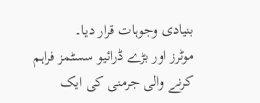بنیادی وجوہات قرار دیا۔
موٹرز اور بڑے ڈرائیو سسٹمز فراہم کرنے والی جرمنی کی ایک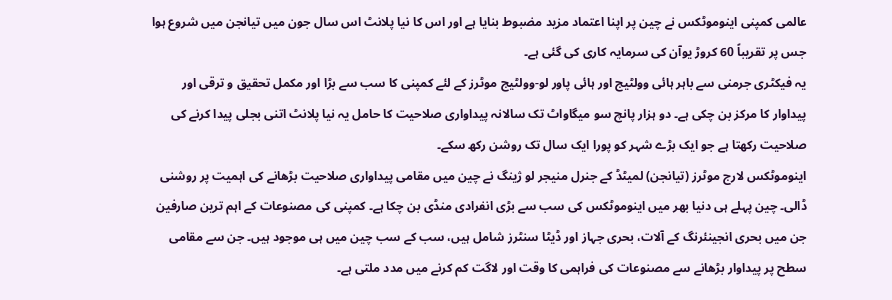عالمی کمپنی اینوموٹکس نے چین پر اپنا اعتماد مزید مضبوط بنایا ہے اور اس کا نیا پلانٹ اس سال جون میں تیانجن میں شروع ہوا جس پر تقریباً 60 کروڑ یوآن کی سرمایہ کاری کی گئی ہے۔
یہ فیکٹری جرمنی سے باہر ہائی وولٹیج اور ہائی پاور لو-وولٹیج موٹرز کے لئے کمپنی کا سب سے بڑا اور مکمل تحقیق و ترقی اور پیداوار کا مرکز بن چکی ہے۔ دو ہزار پانچ سو میگاواٹ تک سالانہ پیداواری صلاحیت کا حامل یہ نیا پلانٹ اتنی بجلی پیدا کرنے کی صلاحیت رکھتا ہے جو ایک بڑے شہر کو پورا ایک سال تک روشن رکھ سکے۔
اینوموٹکس لارج موٹرز (تیانجن) لمیٹڈ کے جنرل منیجر لو ژینگ نے چین میں مقامی پیداواری صلاحیت بڑھانے کی اہمیت پر روشنی ڈالی۔ چین پہلے ہی دنیا بھر میں اینوموٹکس کی سب سے بڑی انفرادی منڈی بن چکا ہے۔ کمپنی کی مصنوعات کے اہم ترین صارفین جن میں بحری انجینئرنگ کے آلات، بحری جہاز اور ڈیٹا سنٹرز شامل ہیں، سب کے سب چین میں ہی موجود ہیں۔ جن سے مقامی سطح پر پیداوار بڑھانے سے مصنوعات کی فراہمی کا وقت اور لاگت کم کرنے میں مدد ملتی ہے۔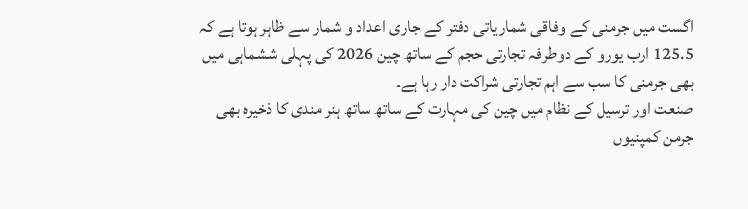اگست میں جرمنی کے وفاقی شماریاتی دفتر کے جاری اعداد و شمار سے ظاہر ہوتا ہے کہ 125.5 ارب یورو کے دوطرفہ تجارتی حجم کے ساتھ چین 2026 کی پہلی ششماہی میں بھی جرمنی کا سب سے اہم تجارتی شراکت دار رہا ہے۔
صنعت اور ترسیل کے نظام میں چین کی مہارت کے ساتھ ساتھ ہنر مندی کا ذخیرہ بھی جرمن کمپنیوں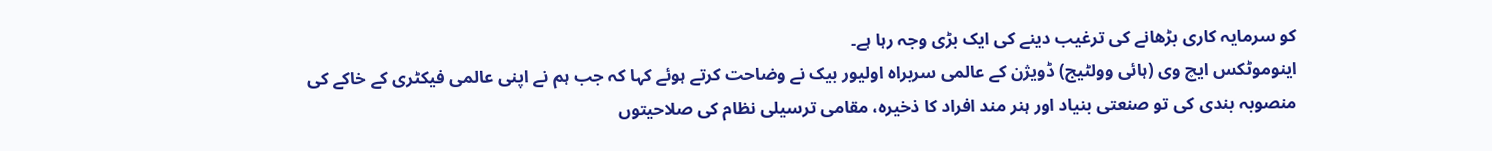کو سرمایہ کاری بڑھانے کی ترغیب دینے کی ایک بڑی وجہ رہا ہے۔
اینوموٹکس ایچ وی (ہائی وولٹیج) ڈویژن کے عالمی سربراہ اولیور بیک نے وضاحت کرتے ہوئے کہا کہ جب ہم نے اپنی عالمی فیکٹری کے خاکے کی منصوبہ بندی کی تو صنعتی بنیاد اور ہنر مند افراد کا ذخیرہ، مقامی ترسیلی نظام کی صلاحیتوں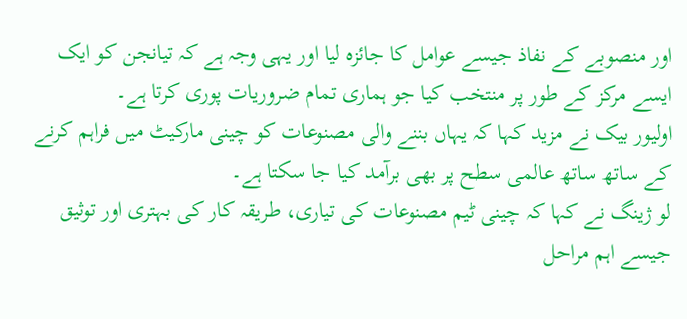اور منصوبے کے نفاذ جیسے عوامل کا جائزہ لیا اور یہی وجہ ہے کہ تیانجن کو ایک ایسے مرکز کے طور پر منتخب کیا جو ہماری تمام ضروریات پوری کرتا ہے۔
اولیور بیک نے مزید کہا کہ یہاں بننے والی مصنوعات کو چینی مارکیٹ میں فراہم کرنے کے ساتھ ساتھ عالمی سطح پر بھی برآمد کیا جا سکتا ہے۔
لو ژینگ نے کہا کہ چینی ٹیم مصنوعات کی تیاری، طریقہ کار کی بہتری اور توثیق جیسے اہم مراحل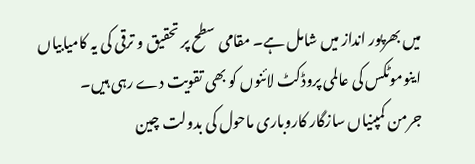میں بھرپور انداز میں شامل ہے۔ مقامی سطح پر تحقیق و ترقی کی یہ کامیابیاں اینوموٹکس کی عالمی پروڈکٹ لائنوں کو بھی تقویت دے رہی ہیں۔
جرمن کمپنیاں سازگار کاروباری ماحول کی بدولت چین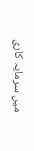میں سرمایہ کاری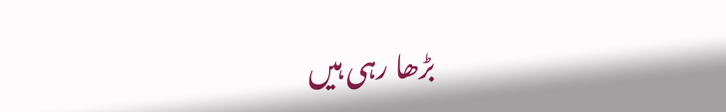بڑھا رہی ہیں